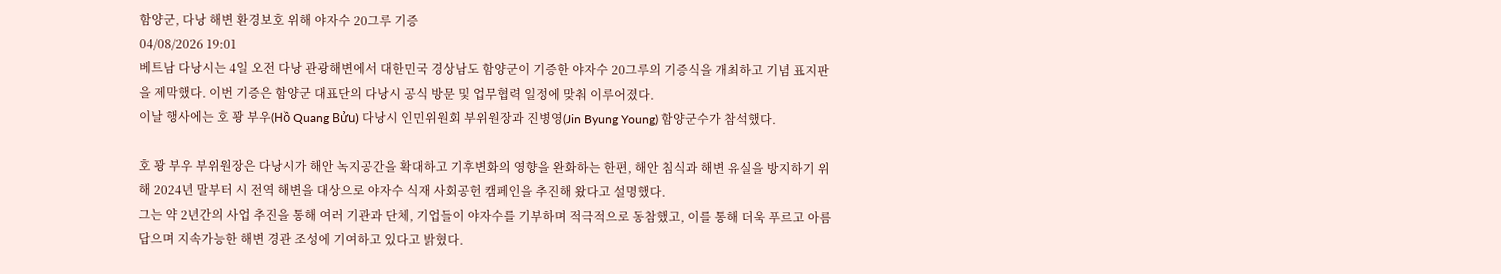함양군, 다낭 해변 환경보호 위해 야자수 20그루 기증
04/08/2026 19:01
베트남 다낭시는 4일 오전 다낭 관광해변에서 대한민국 경상남도 함양군이 기증한 야자수 20그루의 기증식을 개최하고 기념 표지판을 제막했다. 이번 기증은 함양군 대표단의 다낭시 공식 방문 및 업무협력 일정에 맞춰 이루어졌다.
이날 행사에는 호 꽝 부우(Hồ Quang Bửu) 다낭시 인민위원회 부위원장과 진병영(Jin Byung Young) 함양군수가 참석했다.

호 꽝 부우 부위원장은 다낭시가 해안 녹지공간을 확대하고 기후변화의 영향을 완화하는 한편, 해안 침식과 해변 유실을 방지하기 위해 2024년 말부터 시 전역 해변을 대상으로 야자수 식재 사회공헌 캠페인을 추진해 왔다고 설명했다.
그는 약 2년간의 사업 추진을 통해 여러 기관과 단체, 기업들이 야자수를 기부하며 적극적으로 동참했고, 이를 통해 더욱 푸르고 아름답으며 지속가능한 해변 경관 조성에 기여하고 있다고 밝혔다.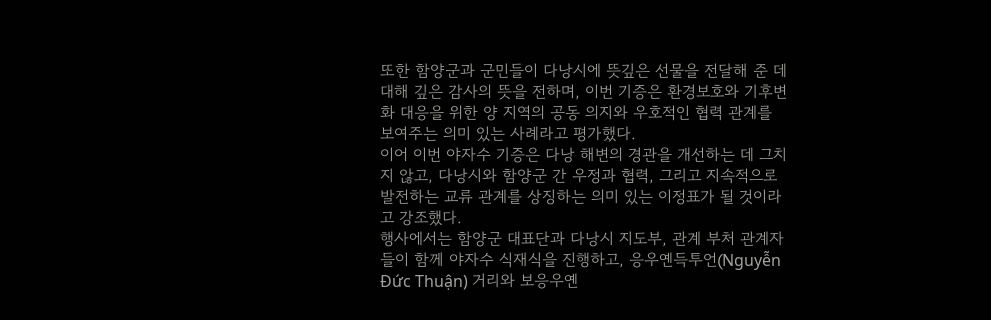또한 함양군과 군민들이 다낭시에 뜻깊은 선물을 전달해 준 데 대해 깊은 감사의 뜻을 전하며, 이번 기증은 환경보호와 기후변화 대응을 위한 양 지역의 공동 의지와 우호적인 협력 관계를 보여주는 의미 있는 사례라고 평가했다.
이어 이번 야자수 기증은 다낭 해변의 경관을 개선하는 데 그치지 않고, 다낭시와 함양군 간 우정과 협력, 그리고 지속적으로 발전하는 교류 관계를 상징하는 의미 있는 이정표가 될 것이라고 강조했다.
행사에서는 함양군 대표단과 다낭시 지도부, 관계 부처 관계자들이 함께 야자수 식재식을 진행하고, 응우옌득투언(Nguyễn Đức Thuận) 거리와 보응우옌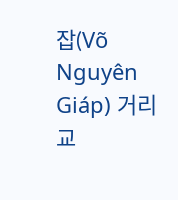잡(Võ Nguyên Giáp) 거리 교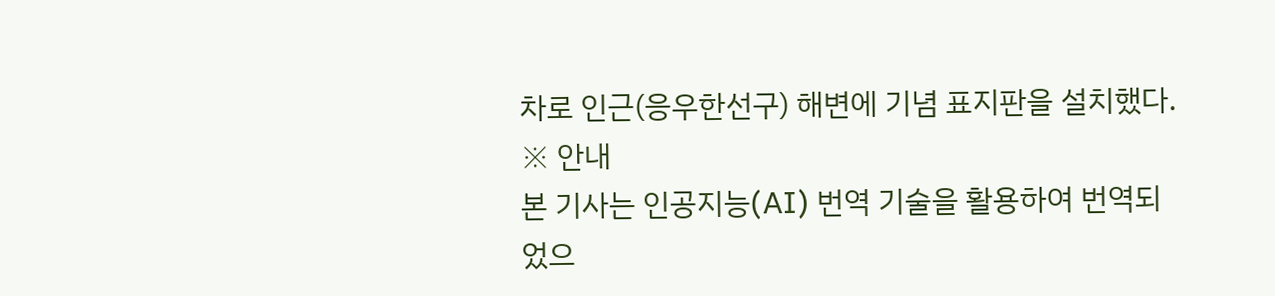차로 인근(응우한선구) 해변에 기념 표지판을 설치했다.
※ 안내
본 기사는 인공지능(AI) 번역 기술을 활용하여 번역되었으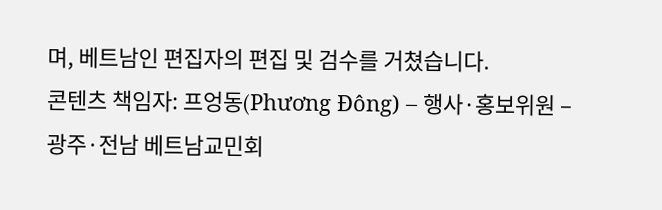며, 베트남인 편집자의 편집 및 검수를 거쳤습니다.
콘텐츠 책임자: 프엉동(Phương Đông) – 행사·홍보위원 – 광주·전남 베트남교민회